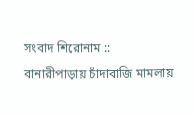সংবাদ শিরোনাম ::
বানারীপাড়ায় চাঁদাবাজি মামলায়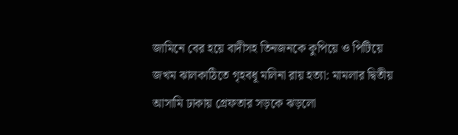জামিনে বের হয়ে বাদীসহ তিনজনকে কুপিয়ে ও পিটিয়ে জখম ঝালকাঠিতে গৃহবধূ মলিনা রায় হত্যা: মামলার দ্বিতীয় আসামি ঢাকায় গ্রেফতার সড়কে ঝড়লো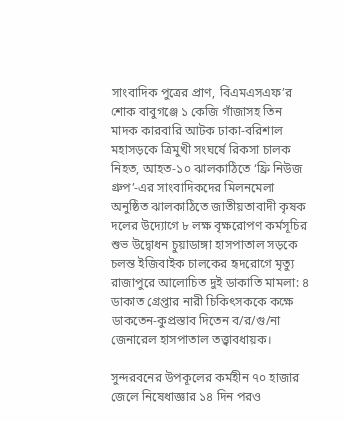সাংবাদিক পুত্রের প্রাণ, বিএমএসএফ’র শোক বাবুগঞ্জে ১ কেজি গাঁজাসহ তিন মাদক কারবারি আটক ঢাকা-বরিশাল মহাসড়কে ত্রিমুখী সংঘর্ষে রিকসা চালক নিহত, আহত-১০ ঝালকাঠিতে ‘ফ্রি নিউজ গ্রুপ’-এর সাংবাদিকদের মিলনমেলা অনুষ্ঠিত ঝালকাঠিতে জাতীয়তাবাদী কৃষক দলের উদ্যোগে ৮ লক্ষ বৃক্ষরোপণ কর্মসূচির শুভ উদ্বোধন চুয়াডাঙ্গা হাসপাতাল সড়কে চলন্ত ইজিবাইক চালকের হৃদরোগে মৃত্যু রাজাপুরে আলোচিত দুই ডাকাতি মামলা: ৪ ডাকাত গ্রেপ্তার নারী চিকিৎসককে কক্ষে ডাকতেন-কুপ্রস্তাব দিতেন ব/র/গু/না জেনারেল হাসপাতাল তত্ত্বাবধায়ক।

সুন্দরবনের উপকূলের কর্মহীন ৭০ হাজার জেলে নিষেধাজ্ঞার ১৪ দিন পরও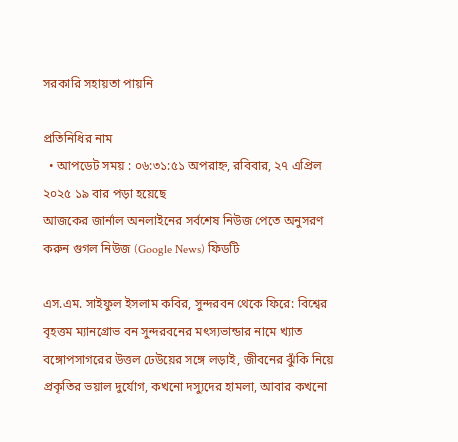সরকারি সহায়তা পায়নি

প্রতিনিধির নাম
  • আপডেট সময় : ০৬:৩১:৫১ অপরাহ্ন, রবিবার, ২৭ এপ্রিল ২০২৫ ১৯ বার পড়া হয়েছে
আজকের জার্নাল অনলাইনের সর্বশেষ নিউজ পেতে অনুসরণ করুন গুগল নিউজ (Google News) ফিডটি

এস.এম. সাইফুল ইসলাম কবির, সুন্দরবন থেকে ফিরে: বিশ্বের বৃহত্তম ম্যানগ্রোভ বন সুন্দরবনের মৎস্যভান্ডার নামে খ্যাত বঙ্গোপসাগরের উত্তল ঢেউয়ের সঙ্গে লড়াই, জীবনের ঝুঁকি নিয়ে প্রকৃতির ভয়াল দুর্যোগ, কখনো দস্যুদের হামলা, আবার কখনো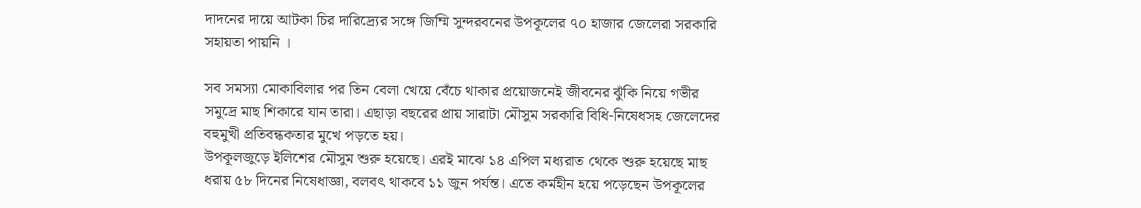দাদনের দায়ে আটকা চির দারিদ্র্যের সঙ্গে জিম্মি সুন্দরবনের উপকূলের ৭০ হাজার জেলেরা সরকারি সহায়তা পায়নি ।

সব সমস্যা মোকাবিলার পর তিন বেলা খেয়ে বেঁচে থাকার প্রয়োজনেই জীবনের ঝুঁকি নিয়ে গভীর সমুদ্রে মাছ শিকারে যান তারা। এছাড়া বছরের প্রায় সারাটা মৌসুম সরকারি বিধি-নিষেধসহ জেলেদের বহুমুখী প্রতিবন্ধকতার মুখে পড়তে হয়।
উপকূলজুড়ে ইলিশের মৌসুম শুরু হয়েছে। এরই মাঝে ১৪ এপিল মধ্যরাত থেকে শুরু হয়েছে মাছ ধরায় ৫৮ দিনের নিষেধাজ্ঞা, বলবৎ থাকবে ১১ জুন পর্যন্ত। এতে কর্মহীন হয়ে পড়েছেন উপকূলের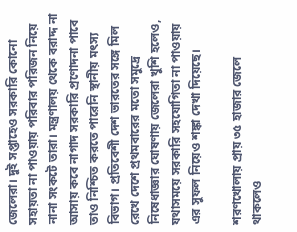জেলেরা। দুই সপ্তাহেও সরকারি কোনো সহায়তা না পাওয়ায় পরিবার পরিজন নিয়ে নানা সংকটে তারা। মন্ত্রণালয় থেকে বরাদ্দ না আসায় কবে নাগাদ সরকারি প্রণোদনা পাবে তাও নিশ্চিত করতে পারেনি স্থানীয় মৎস্য বিভাগ। প্রতিবেশী দেশ ভারতের সঙ্গে মিল রেখে দেশে প্রথমবারের মতো সমুদ্রে নিষেধাজ্ঞার ঘোষণায় জেলেরা খুশি হলেও, যথাসময়ে সরকারি সহযোগিতা না পাওয়ায় এর সুফল নিয়েও শঙ্কা দেখা দিয়েছে।

শরণখোলায় প্রায় ৩৫ হাজার জেলে থাকলেও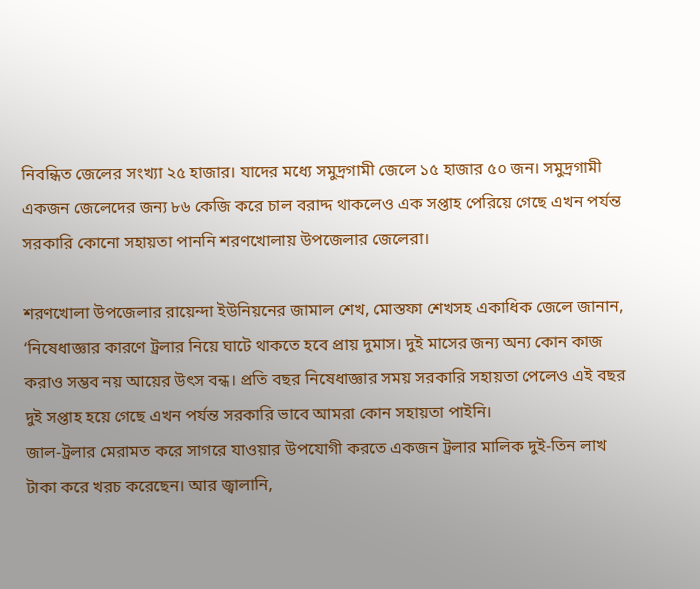নিবন্ধিত জেলের সংখ্যা ২৫ হাজার। যাদের মধ্যে সমুদ্রগামী জেলে ১৫ হাজার ৫০ জন। সমুদ্রগামী একজন জেলেদের জন্য ৮৬ কেজি করে চাল বরাদ্দ থাকলেও এক সপ্তাহ পেরিয়ে গেছে এখন পর্যন্ত সরকারি কোনো সহায়তা পাননি শরণখোলায় উপজেলার জেলেরা।

শরণখোলা উপজেলার রায়েন্দা ইউনিয়নের জামাল শেখ, মোস্তফা শেখসহ একাধিক জেলে জানান, ‘নিষেধাজ্ঞার কারণে ট্রলার নিয়ে ঘাটে থাকতে হবে প্রায় দুমাস। দুই মাসের জন্য অন্য কোন কাজ করাও সম্ভব নয় আয়ের উৎস বন্ধ। প্রতি বছর নিষেধাজ্ঞার সময় সরকারি সহায়তা পেলেও এই বছর দুই সপ্তাহ হয়ে গেছে এখন পর্যন্ত সরকারি ভাবে আমরা কোন সহায়তা পাইনি।
জাল-ট্রলার মেরামত করে সাগরে যাওয়ার উপযোগী করতে একজন ট্রলার মালিক দুই-তিন লাখ টাকা করে খরচ করেছেন। আর জ্বালানি,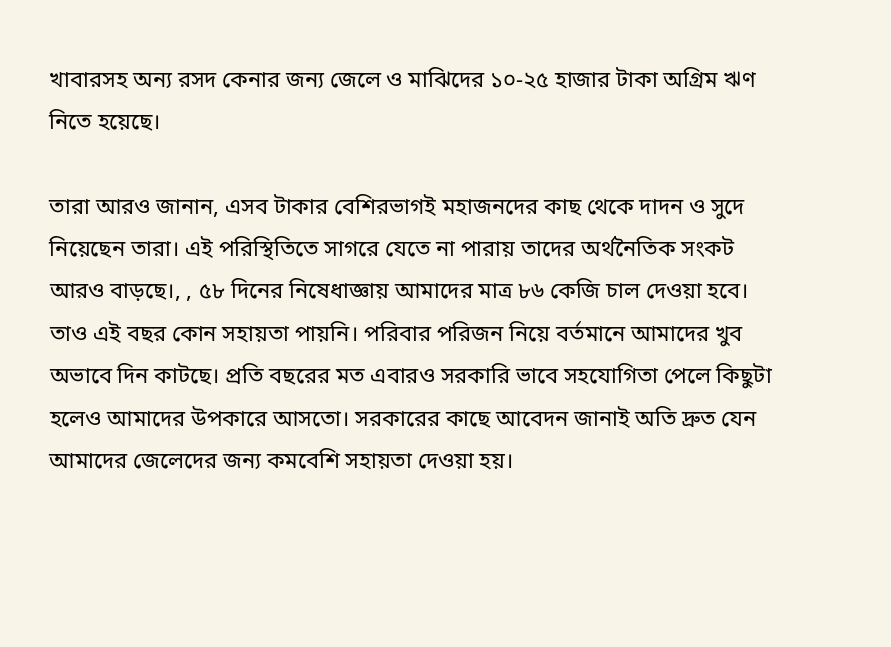খাবারসহ অন্য রসদ কেনার জন্য জেলে ও মাঝিদের ১০-২৫ হাজার টাকা অগ্রিম ঋণ নিতে হয়েছে।

তারা আরও জানান, এসব টাকার বেশিরভাগই মহাজনদের কাছ থেকে দাদন ও সুদে নিয়েছেন তারা। এই পরিস্থিতিতে সাগরে যেতে না পারায় তাদের অর্থনৈতিক সংকট আরও বাড়ছে।, , ৫৮ দিনের নিষেধাজ্ঞায় আমাদের মাত্র ৮৬ কেজি চাল দেওয়া হবে। তাও এই বছর কোন সহায়তা পায়নি। পরিবার পরিজন নিয়ে বর্তমানে আমাদের খুব অভাবে দিন কাটছে। প্রতি বছরের মত এবারও সরকারি ভাবে সহযোগিতা পেলে কিছুটা হলেও আমাদের উপকারে আসতো। সরকারের কাছে আবেদন জানাই অতি দ্রুত যেন আমাদের জেলেদের জন্য কমবেশি সহায়তা দেওয়া হয়।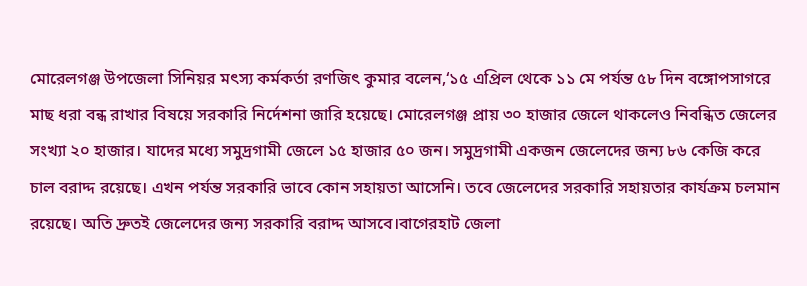মোরেলগঞ্জ উপজেলা সিনিয়র মৎস্য কর্মকর্তা রণজিৎ কুমার বলেন,‘১৫ এপ্রিল থেকে ১১ মে পর্যন্ত ৫৮ দিন বঙ্গোপসাগরে মাছ ধরা বন্ধ রাখার বিষয়ে সরকারি নির্দেশনা জারি হয়েছে। মোরেলগঞ্জ প্রায় ৩০ হাজার জেলে থাকলেও নিবন্ধিত জেলের সংখ্যা ২০ হাজার। যাদের মধ্যে সমুদ্রগামী জেলে ১৫ হাজার ৫০ জন। সমুদ্রগামী একজন জেলেদের জন্য ৮৬ কেজি করে চাল বরাদ্দ রয়েছে। এখন পর্যন্ত সরকারি ভাবে কোন সহায়তা আসেনি। তবে জেলেদের সরকারি সহায়তার কার্যক্রম চলমান রয়েছে। অতি দ্রুতই জেলেদের জন্য সরকারি বরাদ্দ আসবে।বাগেরহাট জেলা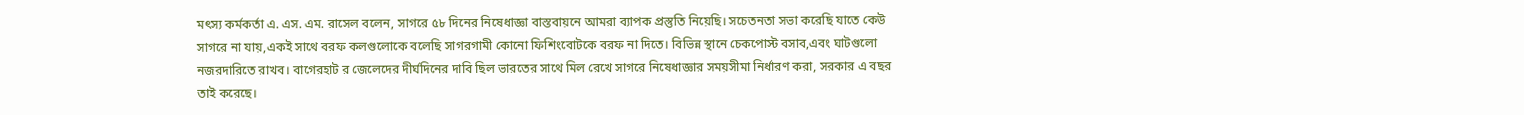মৎস্য কর্মকর্তা এ. এস. এম. রাসেল বলেন, সাগরে ৫৮ দিনের নিষেধাজ্ঞা বাস্তবায়নে আমরা ব্যাপক প্রস্তুতি নিয়েছি। সচেতনতা সভা করেছি যাতে কেউ সাগরে না যায়,একই সাথে বরফ কলগুলোকে বলেছি সাগরগামী কোনো ফিশিংবোটকে বরফ না দিতে। বিভিন্ন স্থানে চেকপোস্ট বসাব,এবং ঘাটগুলো নজরদারিতে রাখব। বাগেরহাট র জেলেদের দীর্ঘদিনের দাবি ছিল ভারতের সাথে মিল রেখে সাগরে নিষেধাজ্ঞার সময়সীমা নির্ধারণ করা, সরকার এ বছর তাই করেছে।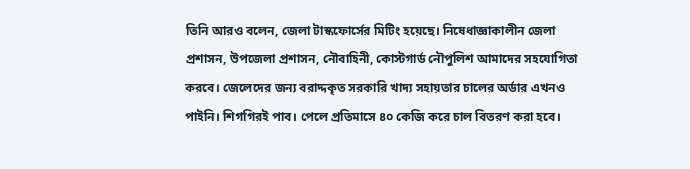তিনি আরও বলেন, জেলা টাস্কফোর্সের মিটিং হয়েছে। নিষেধাজ্ঞাকালীন জেলা প্রশাসন, উপজেলা প্রশাসন, নৌবাহিনী, কোস্টগার্ড নৌপুলিশ আমাদের সহযোগিতা করবে। জেলেদের জন্য বরাদ্দকৃত সরকারি খাদ্য সহায়তার চালের অর্ডার এখনও পাইনি। শিগগিরই পাব। পেলে প্রতিমাসে ৪০ কেজি করে চাল বিতরণ করা হবে।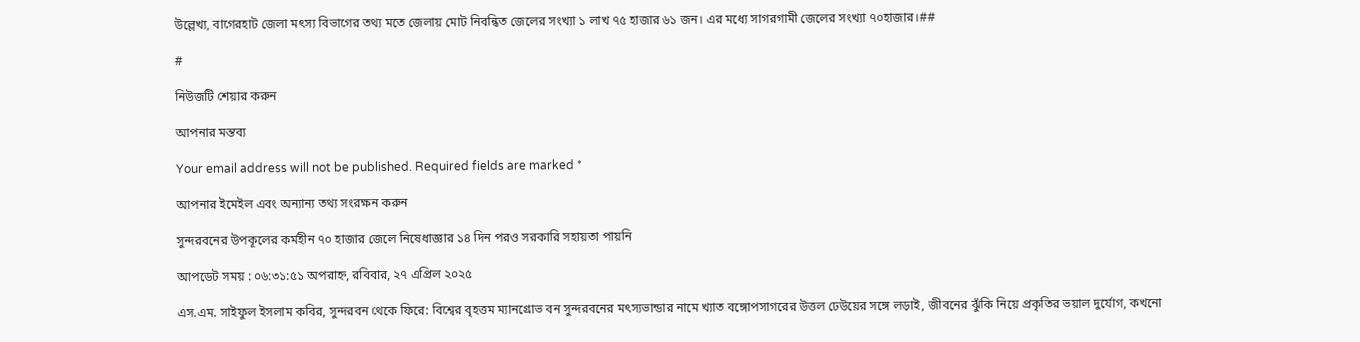উল্লেখ্য, বাগেরহাট জেলা মৎস্য বিভাগের তথ্য মতে জেলায় মোট নিবন্ধিত জেলের সংখ্যা ১ লাখ ৭৫ হাজার ৬১ জন। এর মধ্যে সাগরগামী জেলের সংখ্যা ৭০হাজার।##

#

নিউজটি শেয়ার করুন

আপনার মন্তব্য

Your email address will not be published. Required fields are marked *

আপনার ইমেইল এবং অন্যান্য তথ্য সংরক্ষন করুন

সুন্দরবনের উপকূলের কর্মহীন ৭০ হাজার জেলে নিষেধাজ্ঞার ১৪ দিন পরও সরকারি সহায়তা পায়নি

আপডেট সময় : ০৬:৩১:৫১ অপরাহ্ন, রবিবার, ২৭ এপ্রিল ২০২৫

এস.এম. সাইফুল ইসলাম কবির, সুন্দরবন থেকে ফিরে: বিশ্বের বৃহত্তম ম্যানগ্রোভ বন সুন্দরবনের মৎস্যভান্ডার নামে খ্যাত বঙ্গোপসাগরের উত্তল ঢেউয়ের সঙ্গে লড়াই, জীবনের ঝুঁকি নিয়ে প্রকৃতির ভয়াল দুর্যোগ, কখনো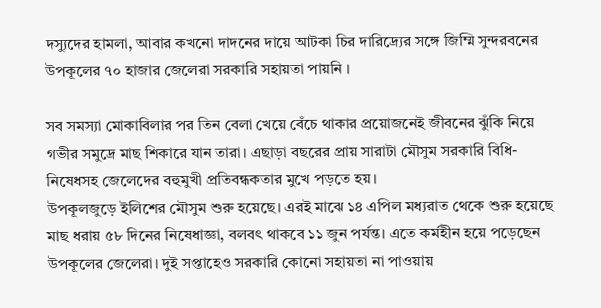দস্যুদের হামলা, আবার কখনো দাদনের দায়ে আটকা চির দারিদ্র্যের সঙ্গে জিম্মি সুন্দরবনের উপকূলের ৭০ হাজার জেলেরা সরকারি সহায়তা পায়নি ।

সব সমস্যা মোকাবিলার পর তিন বেলা খেয়ে বেঁচে থাকার প্রয়োজনেই জীবনের ঝুঁকি নিয়ে গভীর সমুদ্রে মাছ শিকারে যান তারা। এছাড়া বছরের প্রায় সারাটা মৌসুম সরকারি বিধি-নিষেধসহ জেলেদের বহুমুখী প্রতিবন্ধকতার মুখে পড়তে হয়।
উপকূলজুড়ে ইলিশের মৌসুম শুরু হয়েছে। এরই মাঝে ১৪ এপিল মধ্যরাত থেকে শুরু হয়েছে মাছ ধরায় ৫৮ দিনের নিষেধাজ্ঞা, বলবৎ থাকবে ১১ জুন পর্যন্ত। এতে কর্মহীন হয়ে পড়েছেন উপকূলের জেলেরা। দুই সপ্তাহেও সরকারি কোনো সহায়তা না পাওয়ায়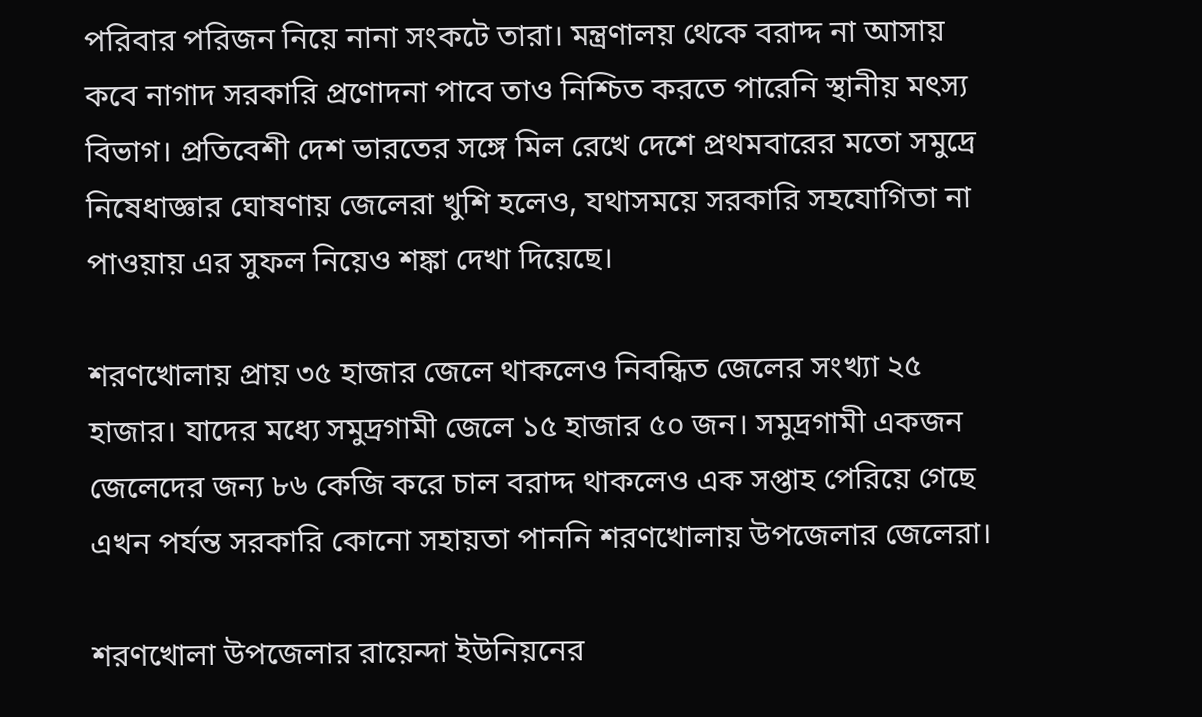পরিবার পরিজন নিয়ে নানা সংকটে তারা। মন্ত্রণালয় থেকে বরাদ্দ না আসায় কবে নাগাদ সরকারি প্রণোদনা পাবে তাও নিশ্চিত করতে পারেনি স্থানীয় মৎস্য বিভাগ। প্রতিবেশী দেশ ভারতের সঙ্গে মিল রেখে দেশে প্রথমবারের মতো সমুদ্রে নিষেধাজ্ঞার ঘোষণায় জেলেরা খুশি হলেও, যথাসময়ে সরকারি সহযোগিতা না পাওয়ায় এর সুফল নিয়েও শঙ্কা দেখা দিয়েছে।

শরণখোলায় প্রায় ৩৫ হাজার জেলে থাকলেও নিবন্ধিত জেলের সংখ্যা ২৫ হাজার। যাদের মধ্যে সমুদ্রগামী জেলে ১৫ হাজার ৫০ জন। সমুদ্রগামী একজন জেলেদের জন্য ৮৬ কেজি করে চাল বরাদ্দ থাকলেও এক সপ্তাহ পেরিয়ে গেছে এখন পর্যন্ত সরকারি কোনো সহায়তা পাননি শরণখোলায় উপজেলার জেলেরা।

শরণখোলা উপজেলার রায়েন্দা ইউনিয়নের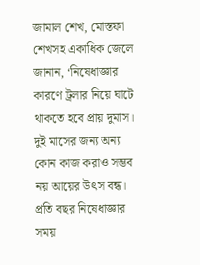জামাল শেখ, মোস্তফা শেখসহ একাধিক জেলে জানান, ‘নিষেধাজ্ঞার কারণে ট্রলার নিয়ে ঘাটে থাকতে হবে প্রায় দুমাস। দুই মাসের জন্য অন্য কোন কাজ করাও সম্ভব নয় আয়ের উৎস বন্ধ। প্রতি বছর নিষেধাজ্ঞার সময়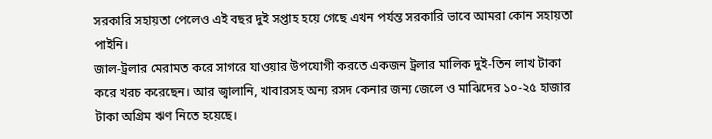সরকারি সহায়তা পেলেও এই বছর দুই সপ্তাহ হয়ে গেছে এখন পর্যন্ত সরকারি ভাবে আমরা কোন সহায়তা পাইনি।
জাল-ট্রলার মেরামত করে সাগরে যাওয়ার উপযোগী করতে একজন ট্রলার মালিক দুই-তিন লাখ টাকা করে খরচ করেছেন। আর জ্বালানি, খাবারসহ অন্য রসদ কেনার জন্য জেলে ও মাঝিদের ১০-২৫ হাজার টাকা অগ্রিম ঋণ নিতে হয়েছে।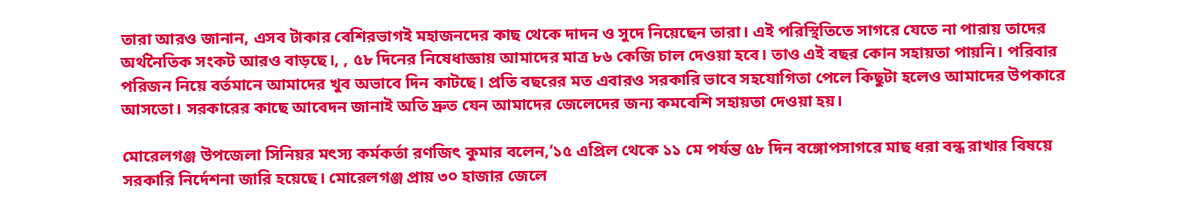তারা আরও জানান, এসব টাকার বেশিরভাগই মহাজনদের কাছ থেকে দাদন ও সুদে নিয়েছেন তারা। এই পরিস্থিতিতে সাগরে যেতে না পারায় তাদের অর্থনৈতিক সংকট আরও বাড়ছে।, , ৫৮ দিনের নিষেধাজ্ঞায় আমাদের মাত্র ৮৬ কেজি চাল দেওয়া হবে। তাও এই বছর কোন সহায়তা পায়নি। পরিবার পরিজন নিয়ে বর্তমানে আমাদের খুব অভাবে দিন কাটছে। প্রতি বছরের মত এবারও সরকারি ভাবে সহযোগিতা পেলে কিছুটা হলেও আমাদের উপকারে আসতো। সরকারের কাছে আবেদন জানাই অতি দ্রুত যেন আমাদের জেলেদের জন্য কমবেশি সহায়তা দেওয়া হয়।

মোরেলগঞ্জ উপজেলা সিনিয়র মৎস্য কর্মকর্তা রণজিৎ কুমার বলেন,‘১৫ এপ্রিল থেকে ১১ মে পর্যন্ত ৫৮ দিন বঙ্গোপসাগরে মাছ ধরা বন্ধ রাখার বিষয়ে সরকারি নির্দেশনা জারি হয়েছে। মোরেলগঞ্জ প্রায় ৩০ হাজার জেলে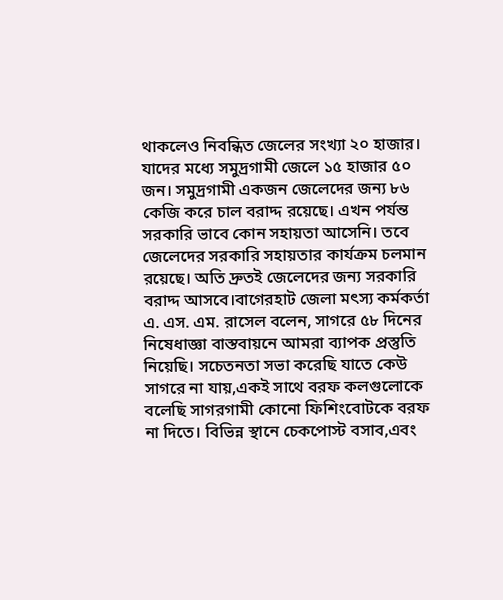থাকলেও নিবন্ধিত জেলের সংখ্যা ২০ হাজার। যাদের মধ্যে সমুদ্রগামী জেলে ১৫ হাজার ৫০ জন। সমুদ্রগামী একজন জেলেদের জন্য ৮৬ কেজি করে চাল বরাদ্দ রয়েছে। এখন পর্যন্ত সরকারি ভাবে কোন সহায়তা আসেনি। তবে জেলেদের সরকারি সহায়তার কার্যক্রম চলমান রয়েছে। অতি দ্রুতই জেলেদের জন্য সরকারি বরাদ্দ আসবে।বাগেরহাট জেলা মৎস্য কর্মকর্তা এ. এস. এম. রাসেল বলেন, সাগরে ৫৮ দিনের নিষেধাজ্ঞা বাস্তবায়নে আমরা ব্যাপক প্রস্তুতি নিয়েছি। সচেতনতা সভা করেছি যাতে কেউ সাগরে না যায়,একই সাথে বরফ কলগুলোকে বলেছি সাগরগামী কোনো ফিশিংবোটকে বরফ না দিতে। বিভিন্ন স্থানে চেকপোস্ট বসাব,এবং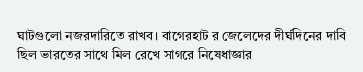ঘাটগুলো নজরদারিতে রাখব। বাগেরহাট র জেলেদের দীর্ঘদিনের দাবি ছিল ভারতের সাথে মিল রেখে সাগরে নিষেধাজ্ঞার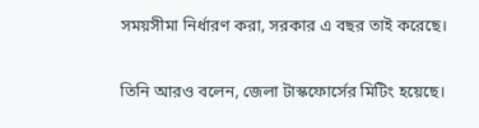সময়সীমা নির্ধারণ করা, সরকার এ বছর তাই করেছে।

তিনি আরও বলেন, জেলা টাস্কফোর্সের মিটিং হয়েছে।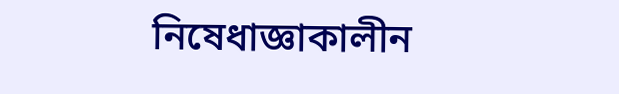নিষেধাজ্ঞাকালীন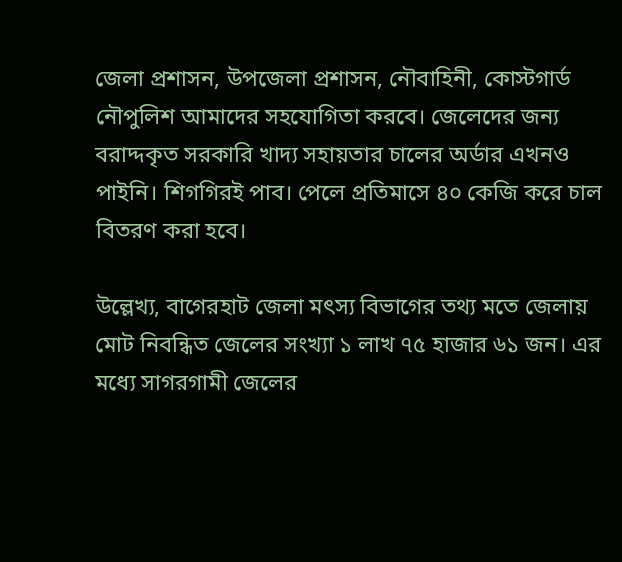জেলা প্রশাসন, উপজেলা প্রশাসন, নৌবাহিনী, কোস্টগার্ড নৌপুলিশ আমাদের সহযোগিতা করবে। জেলেদের জন্য বরাদ্দকৃত সরকারি খাদ্য সহায়তার চালের অর্ডার এখনও পাইনি। শিগগিরই পাব। পেলে প্রতিমাসে ৪০ কেজি করে চাল বিতরণ করা হবে।

উল্লেখ্য, বাগেরহাট জেলা মৎস্য বিভাগের তথ্য মতে জেলায় মোট নিবন্ধিত জেলের সংখ্যা ১ লাখ ৭৫ হাজার ৬১ জন। এর মধ্যে সাগরগামী জেলের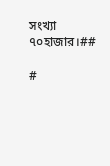সংখ্যা ৭০হাজার।##

#